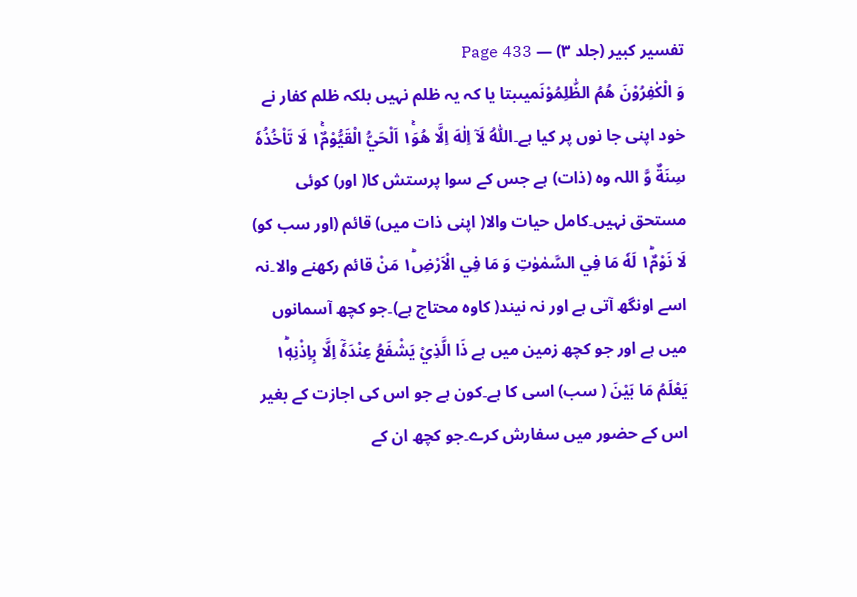تفسیر کبیر (جلد ۳) — Page 433
وَ الْكٰفِرُوْنَ هُمُ الظّٰلِمُوْنَمیںبتا یا کہ یہ ظلم نہیں بلکہ ظلم کفار نے خود اپنی جا نوں پر کیا ہے۔اَللّٰهُ لَاۤ اِلٰهَ اِلَّا هُوَ١ۚ اَلْحَيُّ الْقَيُّوْمُ١ۚ۬ لَا تَاْخُذُهٗ سِنَةٌ وَّ اللہ وہ (ذات) ہے جس کے سوا پرستش کا( اور) کوئی مستحق نہیں۔کامل حیات والا( اپنی ذات میں) قائم (اور سب کو) لَا نَوْمٌ١ؕ لَهٗ مَا فِي السَّمٰوٰتِ وَ مَا فِي الْاَرْضِ١ؕ مَنْ قائم رکھنے والا۔نہ اسے اونگھ آتی ہے اور نہ نیند( کاوہ محتاج ہے)۔جو کچھ آسمانوں میں ہے اور جو کچھ زمین میں ہے ذَا الَّذِيْ يَشْفَعُ عِنْدَهٗۤ اِلَّا بِاِذْنِهٖ١ؕ يَعْلَمُ مَا بَيْنَ ( سب) اسی کا ہے۔کون ہے جو اس کی اجازت کے بغیر اس کے حضور میں سفارش کرے۔جو کچھ ان کے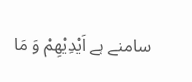سامنے ہے اَيْدِيْهِمْ وَ مَا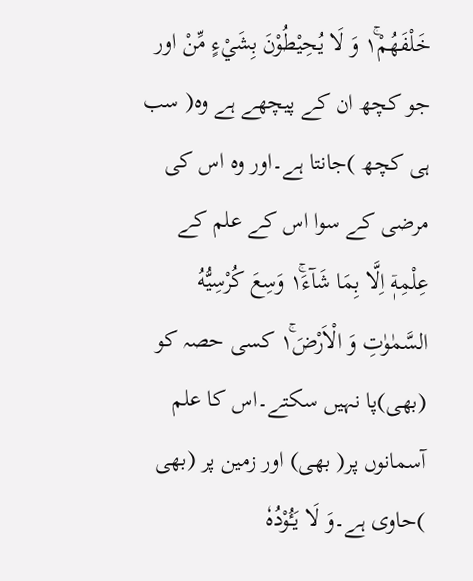خَلْفَهُمْ١ۚ وَ لَا يُحِيْطُوْنَ بِشَيْءٍ مِّنْ اور جو کچھ ان کے پیچھے ہے وہ( سب ہی کچھ )جانتا ہے۔اور وہ اس کی مرضی کے سوا اس کے علم کے عِلْمِهٖۤ اِلَّا بِمَا شَآءَ١ۚ وَسِعَ كُرْسِيُّهُ السَّمٰوٰتِ وَ الْاَرْضَ١ۚ کسی حصہ کو (بھی)پا نہیں سکتے۔اس کا علم آسمانوں پر( بھی) اور زمین پر (بھی )حاوی ہے۔وَ لَا يَـُٔوْدُهٗ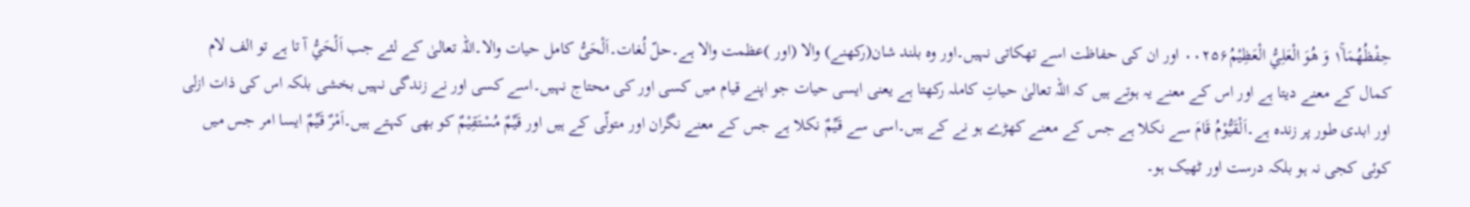حِفْظُهُمَا١ۚ وَ هُوَ الْعَلِيُّ الْعَظِيْمُ۰۰۲۵۶ اور ان کی حفاظت اسے تھکاتی نہیں۔اور وہ بلند شان(رکھنے) والا (اور )عظمت والا ہے۔حلّ لُغات۔اَلْحَیُّ کامل حیات والا۔اللہ تعالیٰ کے لئے جب اَلْحَيُّ آ تا ہے تو الف لام کمال کے معنے دیتا ہے اور اس کے معنے یہ ہوتے ہیں کہ اللہ تعالیٰ حیاتِ کاملہ رکھتا ہے یعنی ایسی حیات جو اپنے قیام میں کسی اور کی محتاج نہیں۔اسے کسی اور نے زندگی نہیں بخشی بلکہ اس کی ذات ازلی اور ابدی طور پر زندہ ہے۔اَلْقَیُّوْمُ قَامَ سے نکلا ہے جس کے معنے کھڑے ہو نے کے ہیں۔اسی سے قَیِّمٌ نکلا ہے جس کے معنے نگران اور متولّی کے ہیں اور قَیِّمٌ مُسْتَقِیْمٌ کو بھی کہتے ہیں۔اَمْرٌ قَیِّمٌ ایسا امر جس میں کوئی کجی نہ ہو بلکہ درست اور ٹھیک ہو۔